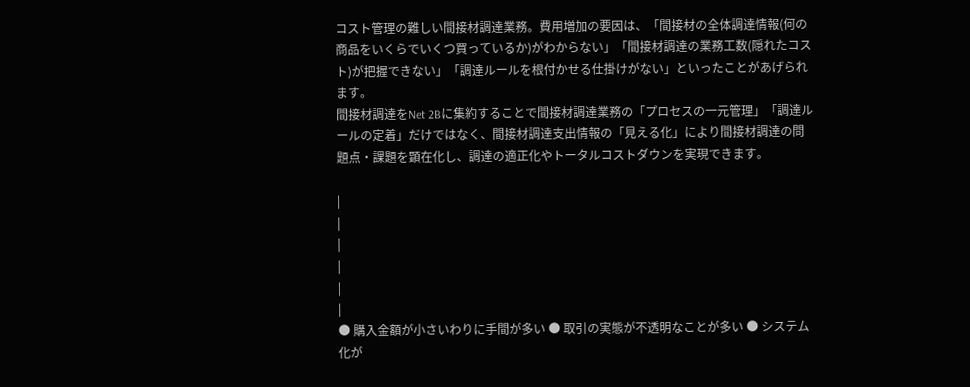コスト管理の難しい間接材調達業務。費用増加の要因は、「間接材の全体調達情報(何の商品をいくらでいくつ買っているか)がわからない」「間接材調達の業務工数(隠れたコスト)が把握できない」「調達ルールを根付かせる仕掛けがない」といったことがあげられます。
間接材調達をNet 2Bに集約することで間接材調達業務の「プロセスの一元管理」「調達ルールの定着」だけではなく、間接材調達支出情報の「見える化」により間接材調達の問題点・課題を顕在化し、調達の適正化やトータルコストダウンを実現できます。

|
|
|
|
|
|
● 購入金額が小さいわりに手間が多い ● 取引の実態が不透明なことが多い ● システム化が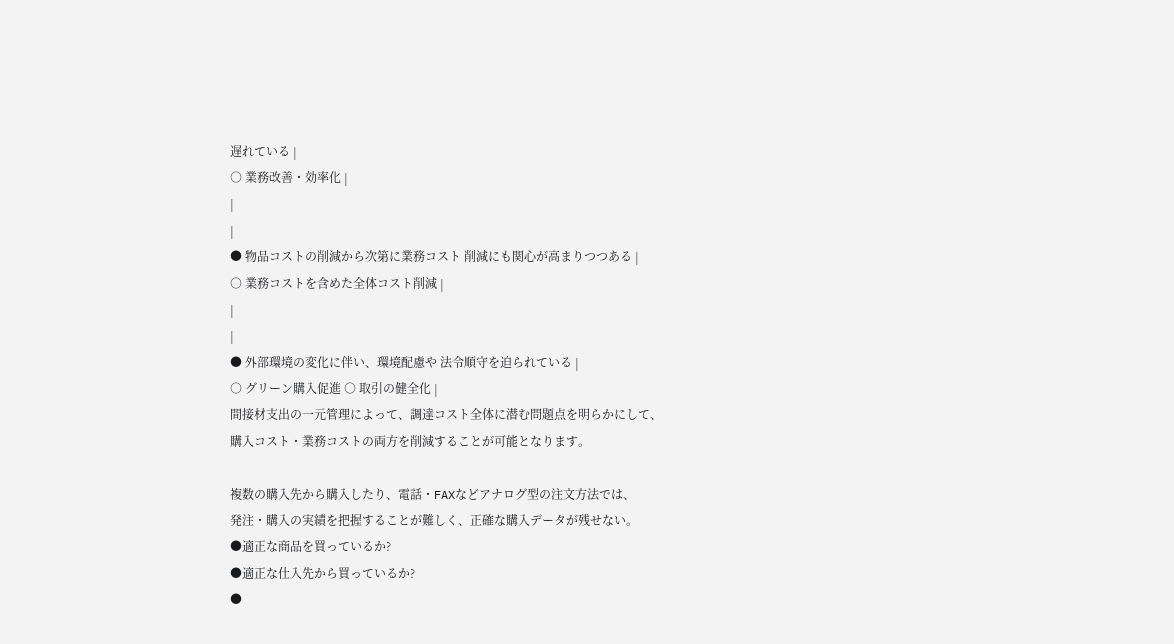遅れている |
○ 業務改善・効率化 |
|
|
● 物品コストの削減から次第に業務コスト 削減にも関心が高まりつつある |
○ 業務コストを含めた全体コスト削減 |
|
|
● 外部環境の変化に伴い、環境配慮や 法令順守を迫られている |
○ グリーン購入促進 ○ 取引の健全化 |
間接材支出の一元管理によって、調達コスト全体に潜む問題点を明らかにして、
購入コスト・業務コストの両方を削減することが可能となります。

複数の購入先から購入したり、電話・FAXなどアナログ型の注文方法では、
発注・購入の実績を把握することが難しく、正確な購入データが残せない。
●適正な商品を買っているか?
●適正な仕入先から買っているか?
●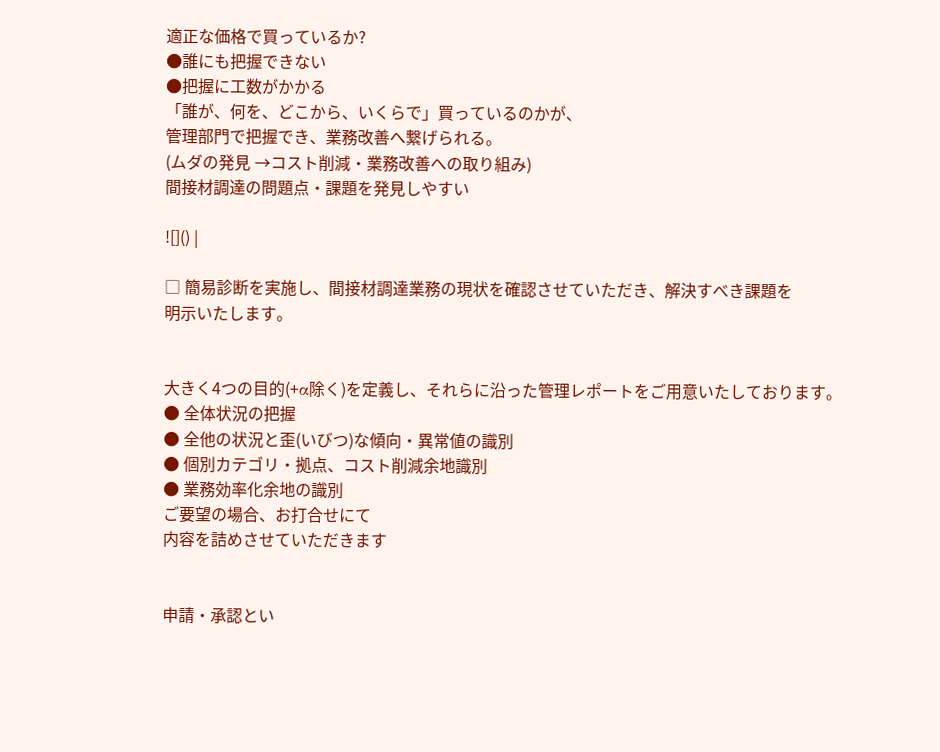適正な価格で買っているか?
●誰にも把握できない
●把握に工数がかかる
「誰が、何を、どこから、いくらで」買っているのかが、
管理部門で把握でき、業務改善へ繋げられる。
(ムダの発見 →コスト削減・業務改善への取り組み)
間接材調達の問題点・課題を発見しやすい

![]() |

□ 簡易診断を実施し、間接材調達業務の現状を確認させていただき、解決すべき課題を
明示いたします。


大きく4つの目的(+α除く)を定義し、それらに沿った管理レポートをご用意いたしております。
● 全体状況の把握
● 全他の状況と歪(いびつ)な傾向・異常値の識別
● 個別カテゴリ・拠点、コスト削減余地識別
● 業務効率化余地の識別
ご要望の場合、お打合せにて
内容を詰めさせていただきます


申請・承認とい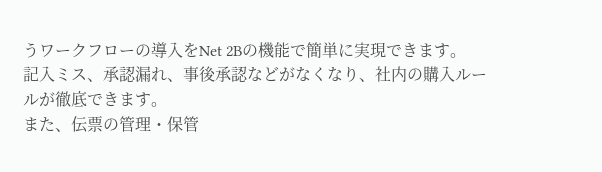うワークフローの導入をNet 2Bの機能で簡単に実現できます。
記入ミス、承認漏れ、事後承認などがなくなり、社内の購入ルールが徹底できます。
また、伝票の管理・保管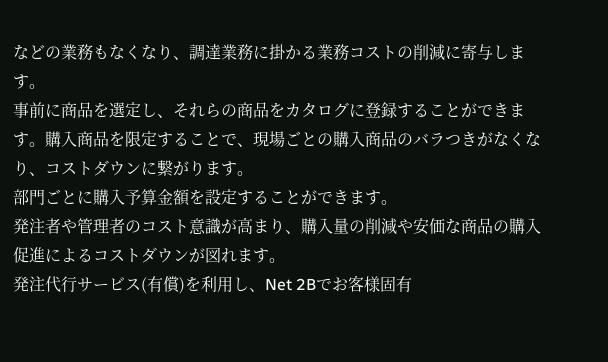などの業務もなくなり、調達業務に掛かる業務コストの削減に寄与します。
事前に商品を選定し、それらの商品をカタログに登録することができます。購入商品を限定することで、現場ごとの購入商品のバラつきがなくなり、コストダウンに繋がります。
部門ごとに購入予算金額を設定することができます。
発注者や管理者のコスト意識が高まり、購入量の削減や安価な商品の購入促進によるコストダウンが図れます。
発注代行サービス(有償)を利用し、Net 2Bでお客様固有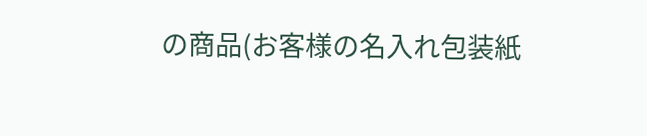の商品(お客様の名入れ包装紙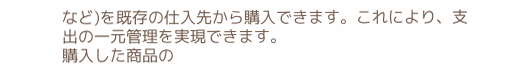など)を既存の仕入先から購入できます。これにより、支出の一元管理を実現できます。
購入した商品の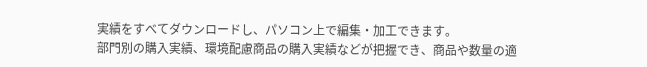実績をすべてダウンロードし、パソコン上で編集・加工できます。
部門別の購入実績、環境配慮商品の購入実績などが把握でき、商品や数量の適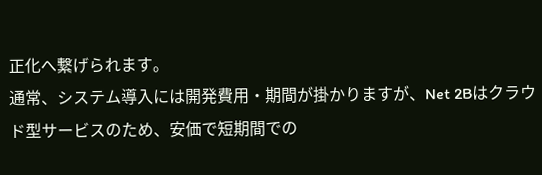正化へ繋げられます。
通常、システム導入には開発費用・期間が掛かりますが、Net 2Bはクラウド型サービスのため、安価で短期間での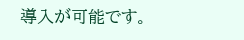導入が可能です。